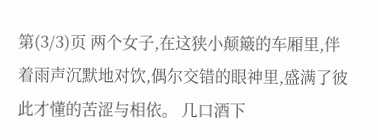第(3/3)页 两个女子,在这狭小颠簸的车厢里,伴着雨声沉默地对饮,偶尔交错的眼神里,盛满了彼此才懂的苦涩与相依。 几口酒下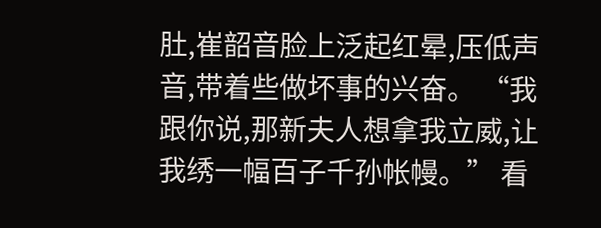肚,崔韶音脸上泛起红晕,压低声音,带着些做坏事的兴奋。 “我跟你说,那新夫人想拿我立威,让我绣一幅百子千孙帐幔。” 看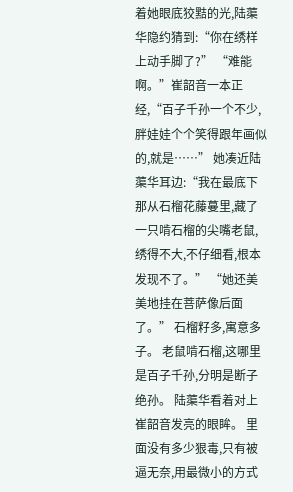着她眼底狡黠的光,陆蕖华隐约猜到:“你在绣样上动手脚了?” “难能啊。”崔韶音一本正经,“百子千孙一个不少,胖娃娃个个笑得跟年画似的,就是……” 她凑近陆蕖华耳边:“我在最底下那从石榴花藤蔓里,藏了一只啃石榴的尖嘴老鼠,绣得不大,不仔细看,根本发现不了。” “她还美美地挂在菩萨像后面了。” 石榴籽多,寓意多子。 老鼠啃石榴,这哪里是百子千孙,分明是断子绝孙。 陆蕖华看着对上崔韶音发亮的眼眸。 里面没有多少狠毒,只有被逼无奈,用最微小的方式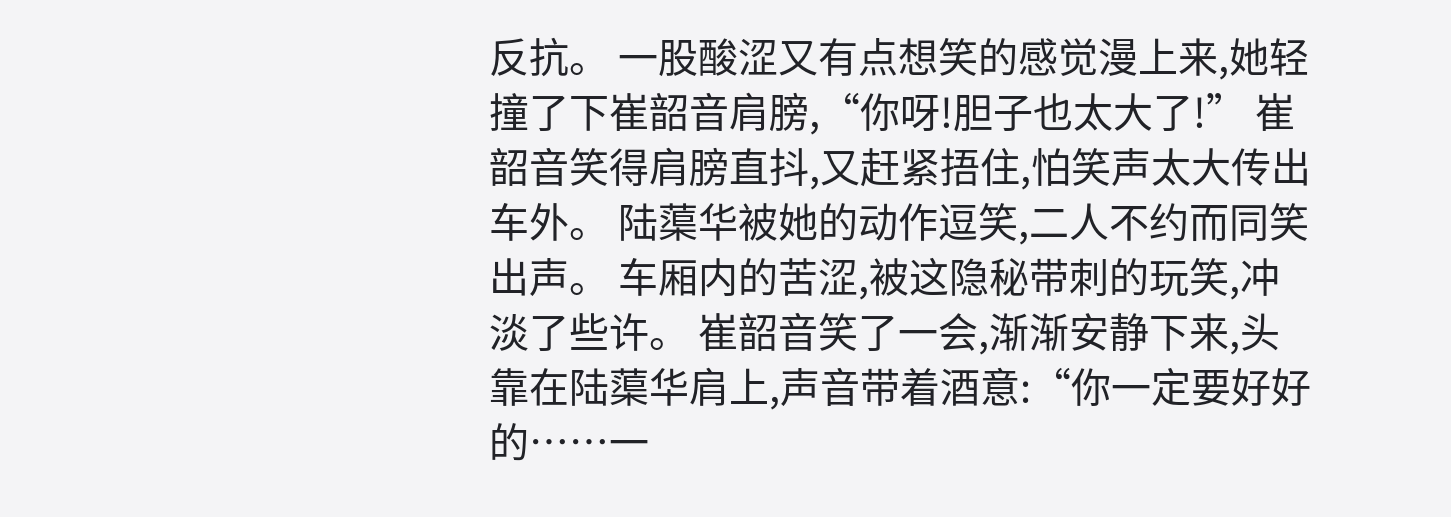反抗。 一股酸涩又有点想笑的感觉漫上来,她轻撞了下崔韶音肩膀,“你呀!胆子也太大了!” 崔韶音笑得肩膀直抖,又赶紧捂住,怕笑声太大传出车外。 陆蕖华被她的动作逗笑,二人不约而同笑出声。 车厢内的苦涩,被这隐秘带刺的玩笑,冲淡了些许。 崔韶音笑了一会,渐渐安静下来,头靠在陆蕖华肩上,声音带着酒意:“你一定要好好的……一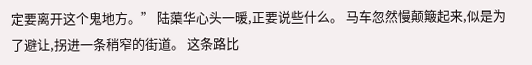定要离开这个鬼地方。” 陆蕖华心头一暖,正要说些什么。 马车忽然慢颠簸起来,似是为了避让,拐进一条稍窄的街道。 这条路比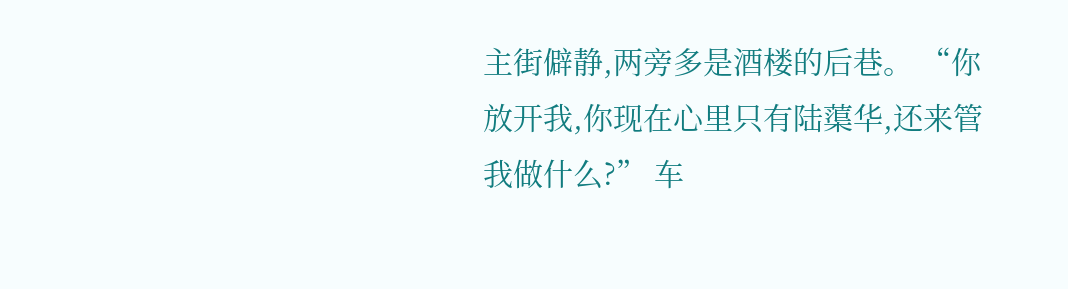主街僻静,两旁多是酒楼的后巷。 “你放开我,你现在心里只有陆蕖华,还来管我做什么?” 车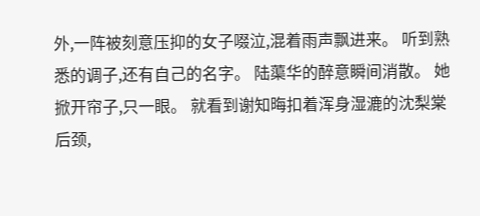外,一阵被刻意压抑的女子啜泣,混着雨声飘进来。 听到熟悉的调子,还有自己的名字。 陆蕖华的醉意瞬间消散。 她掀开帘子,只一眼。 就看到谢知晦扣着浑身湿漉的沈梨棠后颈,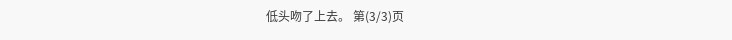低头吻了上去。 第(3/3)页